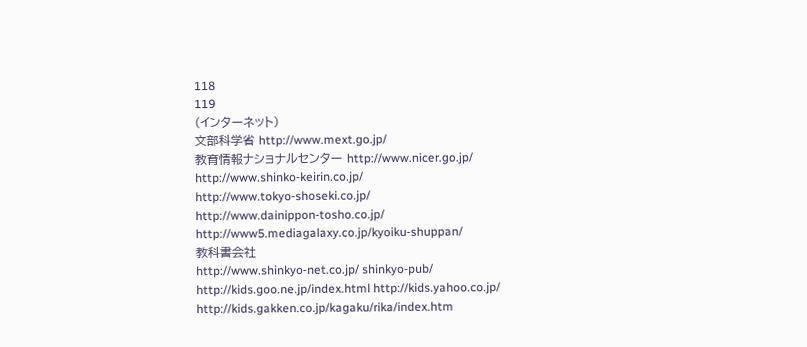118
119
(インターネット)
文部科学省 http://www.mext.go.jp/
教育情報ナショナルセンター http://www.nicer.go.jp/
http://www.shinko‑keirin.co.jp/
http://www.tokyo‑shoseki.co.jp/
http://www.dainippon‑tosho.co.jp/
http://www5.mediagalaxy.co.jp/kyoiku‑shuppan/
教科書会社
http://www.shinkyo‑net.co.jp/ shinkyo‑pub/
http://kids.goo.ne.jp/index.html http://kids.yahoo.co.jp/
http://kids.gakken.co.jp/kagaku/rika/index.htm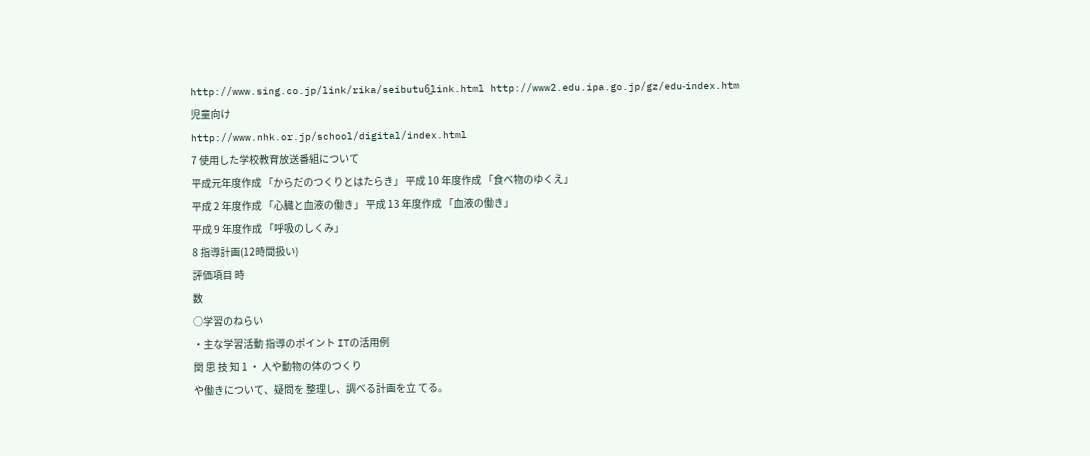http://www.sing.co.jp/link/rika/seibutu6̲link.html http://www2.edu.ipa.go.jp/gz/edu‑index.htm
児童向け
http://www.nhk.or.jp/school/digital/index.html
7 使用した学校教育放送番組について
平成元年度作成 「からだのつくりとはたらき」 平成 10 年度作成 「食べ物のゆくえ」
平成 2 年度作成 「心臓と血液の働き」 平成 13 年度作成 「血液の働き」
平成 9 年度作成 「呼吸のしくみ」
8 指導計画(12時間扱い)
評価項目 時
数
○学習のねらい
・主な学習活動 指導のポイント ITの活用例
関 思 技 知 1 ・ 人や動物の体のつくり
や働きについて、疑問を 整理し、調べる計画を立 てる。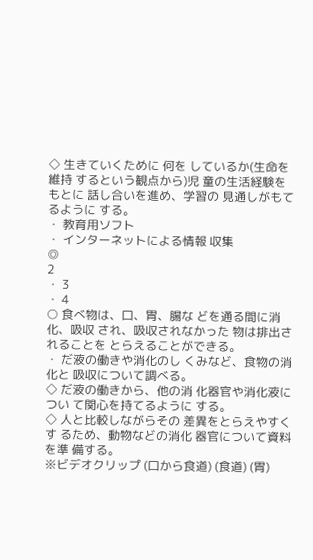◇ 生きていくために 何を しているか(生命を維持 するという観点から)児 童の生活経験をもとに 話し合いを進め、学習の 見通しがもてるように する。
・ 教育用ソフト
・ インターネットによる情報 収集
◎
2
・ 3
・ 4
○ 食べ物は、口、胃、腸な どを通る間に消化、吸収 され、吸収されなかった 物は排出されることを とらえることができる。
・ だ液の働きや消化のし くみなど、食物の消化と 吸収について調べる。
◇ だ液の働きから、他の消 化器官や消化液につい て関心を持てるように する。
◇ 人と比較しながらその 差異をとらえやすくす るため、動物などの消化 器官について資料 を準 備する。
※ビデオクリップ (口から食道) (食道) (胃)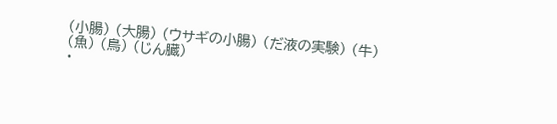(小腸) (大腸) (ウサギの小腸) (だ液の実験) (牛) (魚) (鳥) (じん臓)
・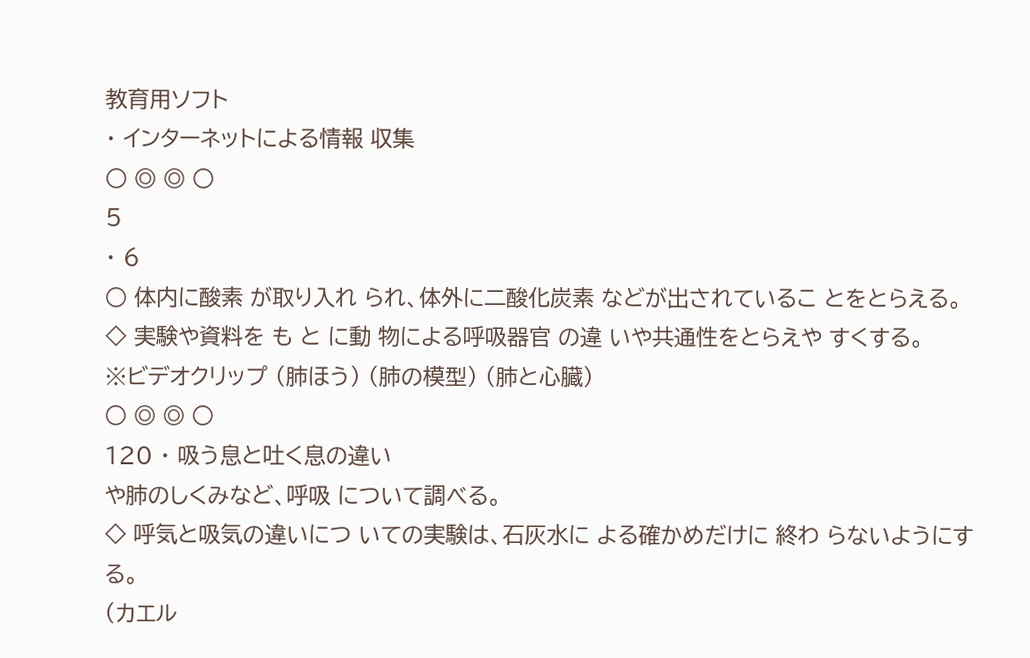教育用ソフト
・ インターネットによる情報 収集
○ ◎ ◎ ○
5
・ 6
○ 体内に酸素 が取り入れ られ、体外に二酸化炭素 などが出されているこ とをとらえる。
◇ 実験や資料を も と に動 物による呼吸器官 の違 いや共通性をとらえや すくする。
※ビデオクリップ (肺ほう) (肺の模型) (肺と心臓)
○ ◎ ◎ ○
120 ・ 吸う息と吐く息の違い
や肺のしくみなど、呼吸 について調べる。
◇ 呼気と吸気の違いにつ いての実験は、石灰水に よる確かめだけに 終わ らないようにする。
(カエル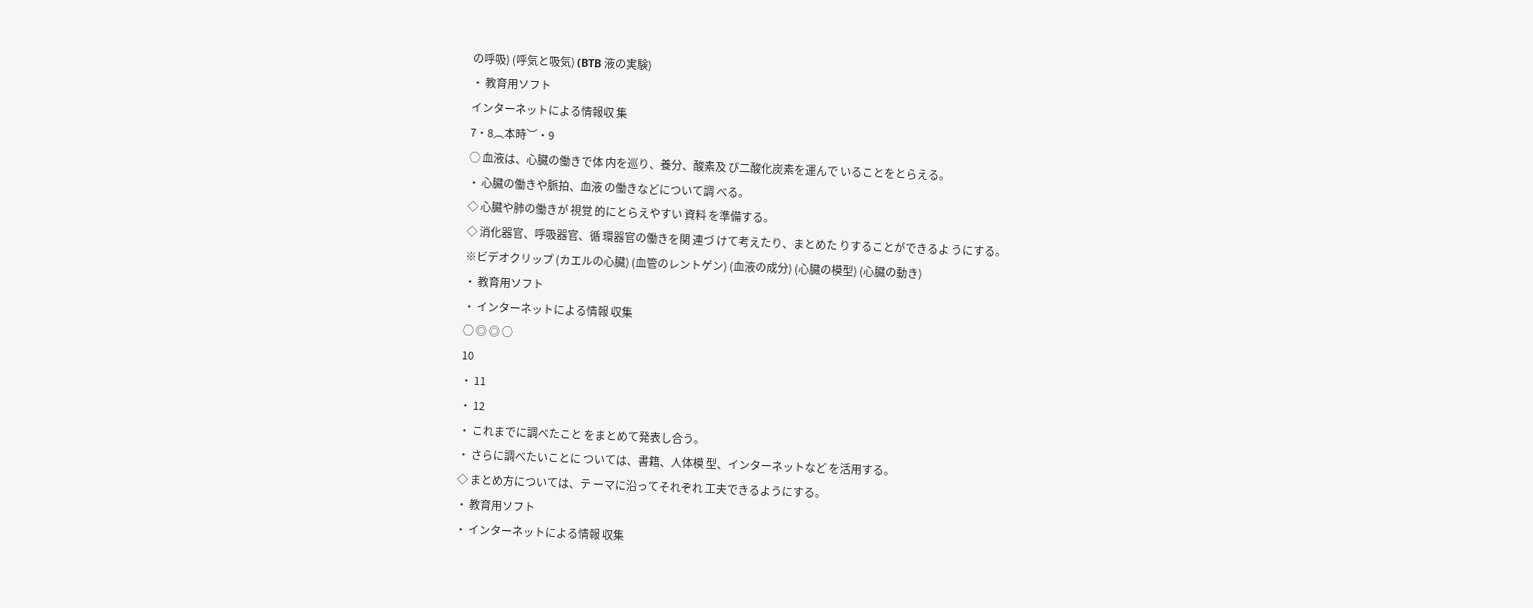の呼吸) (呼気と吸気) (BTB 液の実験)
・ 教育用ソフト
インターネットによる情報収 集
7・8︵本時︶・9
○ 血液は、心臓の働きで体 内を巡り、養分、酸素及 び二酸化炭素を運んで いることをとらえる。
・ 心臓の働きや脈拍、血液 の働きなどについて調 べる。
◇ 心臓や肺の働きが 視覚 的にとらえやすい 資料 を準備する。
◇ 消化器官、呼吸器官、循 環器官の働きを関 連づ けて考えたり、まとめた りすることができるよ うにする。
※ビデオクリップ (カエルの心臓) (血管のレントゲン) (血液の成分) (心臓の模型) (心臓の動き)
・ 教育用ソフト
・ インターネットによる情報 収集
○ ◎ ◎ ○
10
・ 11
・ 12
・ これまでに調べたこと をまとめて発表し合う。
・ さらに調べたいことに ついては、書籍、人体模 型、インターネットなど を活用する。
◇ まとめ方については、テ ーマに沿ってそれぞれ 工夫できるようにする。
・ 教育用ソフト
・ インターネットによる情報 収集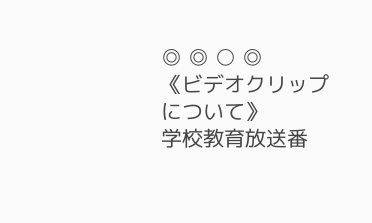◎ ◎ ○ ◎
《ビデオクリップについて》
学校教育放送番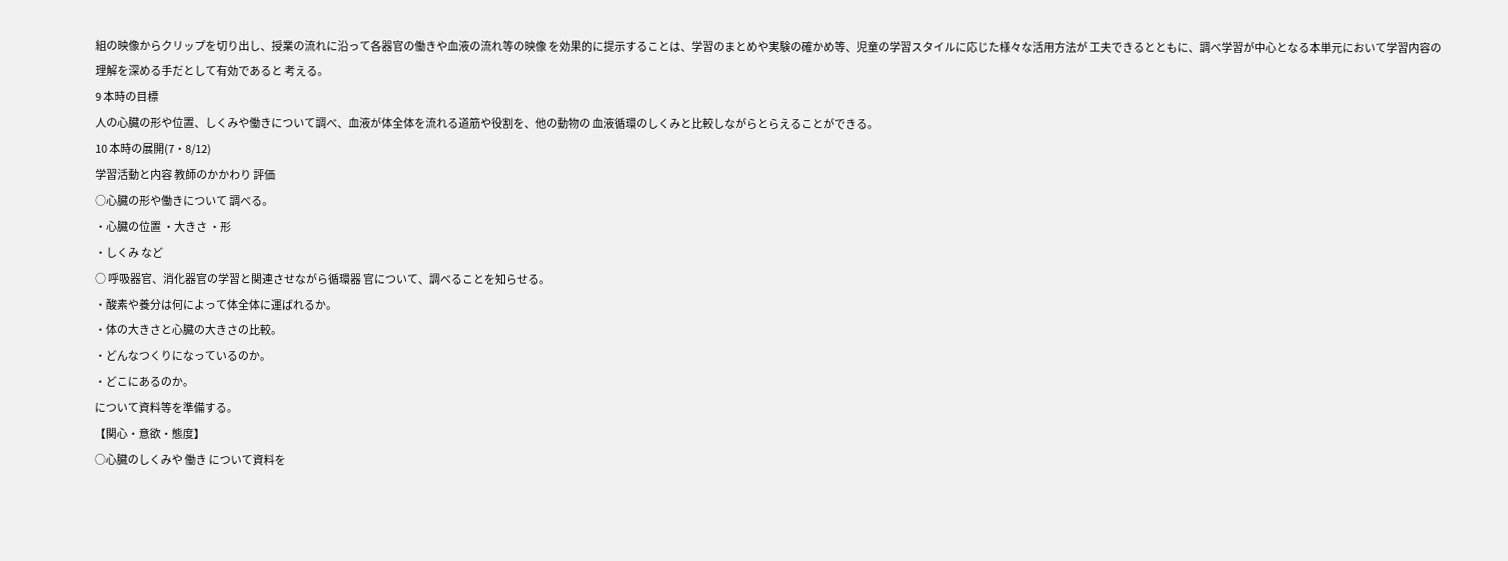組の映像からクリップを切り出し、授業の流れに沿って各器官の働きや血液の流れ等の映像 を効果的に提示することは、学習のまとめや実験の確かめ等、児童の学習スタイルに応じた様々な活用方法が 工夫できるとともに、調べ学習が中心となる本単元において学習内容の理解を深める手だとして有効であると 考える。
9 本時の目標
人の心臓の形や位置、しくみや働きについて調べ、血液が体全体を流れる道筋や役割を、他の動物の 血液循環のしくみと比較しながらとらえることができる。
10 本時の展開(7・8/12)
学習活動と内容 教師のかかわり 評価
○心臓の形や働きについて 調べる。
・心臓の位置 ・大きさ ・形
・しくみ など
○ 呼吸器官、消化器官の学習と関連させながら循環器 官について、調べることを知らせる。
・酸素や養分は何によって体全体に運ばれるか。
・体の大きさと心臓の大きさの比較。
・どんなつくりになっているのか。
・どこにあるのか。
について資料等を準備する。
【関心・意欲・態度】
○心臓のしくみや 働き について資料を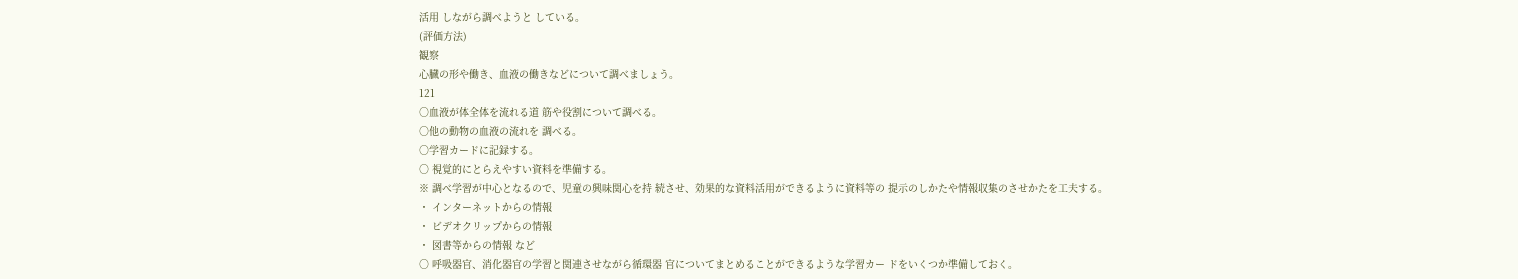活用 しながら調べようと している。
(評価方法)
観察
心臓の形や働き、血液の働きなどについて調べましょう。
121
○血液が体全体を流れる道 筋や役割について調べる。
○他の動物の血液の流れを 調べる。
○学習カードに記録する。
○ 視覚的にとらえやすい資料を準備する。
※ 調べ学習が中心となるので、児童の興味関心を持 続させ、効果的な資料活用ができるように資料等の 提示のしかたや情報収集のさせかたを工夫する。
・ インターネットからの情報
・ ビデオクリップからの情報
・ 図書等からの情報 など
○ 呼吸器官、消化器官の学習と関連させながら循環器 官についてまとめることができるような学習カー ドをいくつか準備しておく。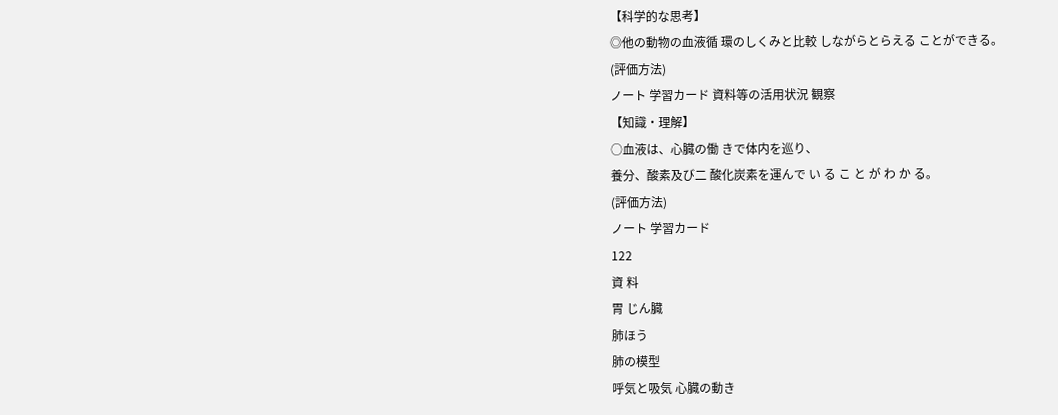【科学的な思考】
◎他の動物の血液循 環のしくみと比較 しながらとらえる ことができる。
(評価方法)
ノート 学習カード 資料等の活用状況 観察
【知識・理解】
○血液は、心臓の働 きで体内を巡り、
養分、酸素及び二 酸化炭素を運んで い る こ と が わ か る。
(評価方法)
ノート 学習カード
122
資 料
胃 じん臓
肺ほう
肺の模型
呼気と吸気 心臓の動き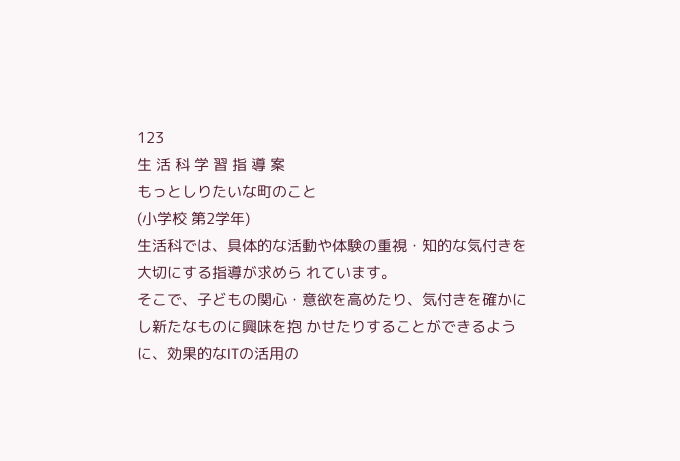123
生 活 科 学 習 指 導 案
もっとしりたいな町のこと
(小学校 第2学年)
生活科では、具体的な活動や体験の重視・知的な気付きを大切にする指導が求めら れています。
そこで、子どもの関心・意欲を高めたり、気付きを確かにし新たなものに興味を抱 かせたりすることができるように、効果的なITの活用の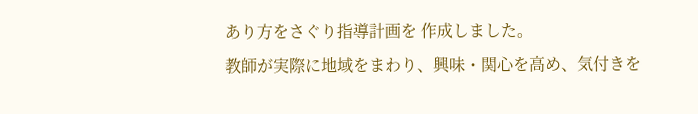あり方をさぐり指導計画を 作成しました。
教師が実際に地域をまわり、興味・関心を高め、気付きを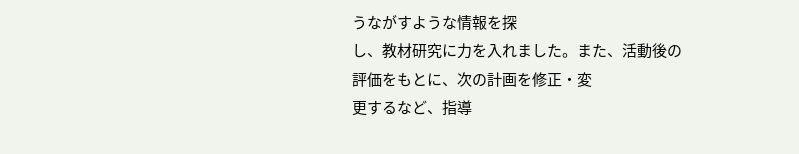うながすような情報を探
し、教材研究に力を入れました。また、活動後の評価をもとに、次の計画を修正・変
更するなど、指導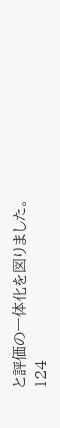と評価の一体化を図りました。
124